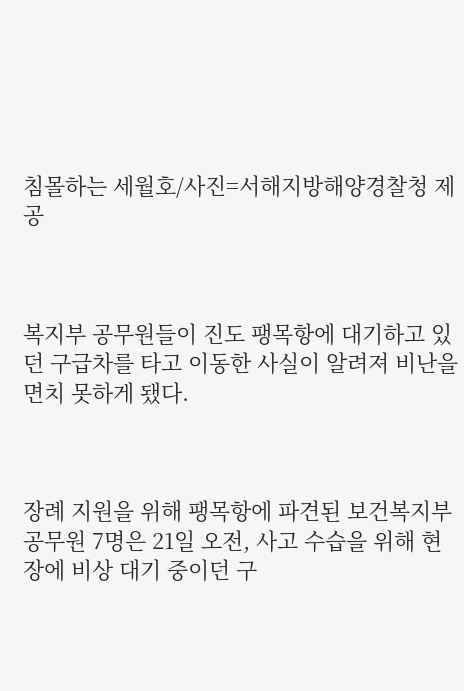침몰하는 세월호/사진=서해지방해양경찰청 제공



복지부 공무원들이 진도 팽목항에 대기하고 있던 구급차를 타고 이동한 사실이 알려져 비난을 면치 못하게 됐다.



장례 지원을 위해 팽목항에 파견된 보건복지부 공무원 7명은 21일 오전, 사고 수습을 위해 현장에 비상 대기 중이던 구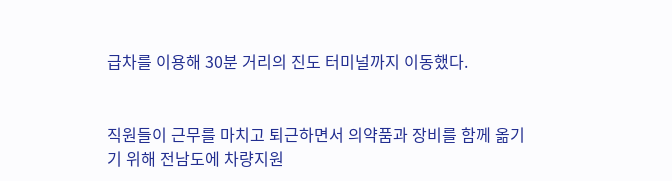급차를 이용해 30분 거리의 진도 터미널까지 이동했다.


직원들이 근무를 마치고 퇴근하면서 의약품과 장비를 함께 옮기기 위해 전남도에 차량지원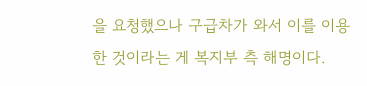을 요청했으나 구급차가 와서 이를 이용한 것이라는 게 복지부 측 해명이다.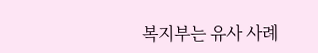복지부는 유사 사례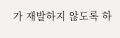가 재발하지 않도록 하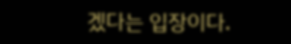겠다는 입장이다.